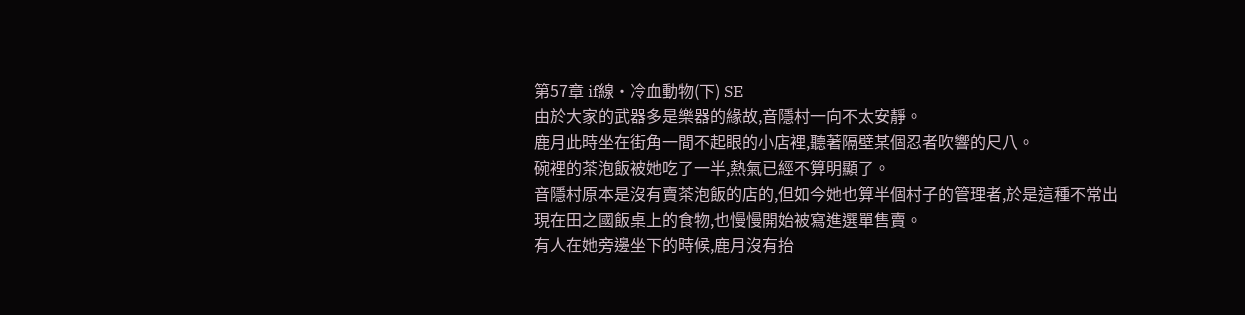第57章 if線·冷血動物(下) SE
由於大家的武器多是樂器的緣故,音隱村一向不太安靜。
鹿月此時坐在街角一間不起眼的小店裡,聽著隔壁某個忍者吹響的尺八。
碗裡的茶泡飯被她吃了一半,熱氣已經不算明顯了。
音隱村原本是沒有賣茶泡飯的店的,但如今她也算半個村子的管理者,於是這種不常出現在田之國飯桌上的食物,也慢慢開始被寫進選單售賣。
有人在她旁邊坐下的時候,鹿月沒有抬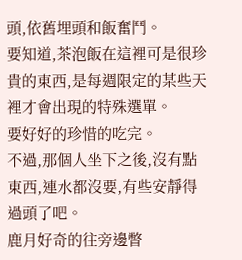頭,依舊埋頭和飯奮鬥。
要知道,茶泡飯在這裡可是很珍貴的東西,是每週限定的某些天裡才會出現的特殊選單。
要好好的珍惜的吃完。
不過,那個人坐下之後,沒有點東西,連水都沒要,有些安靜得過頭了吧。
鹿月好奇的往旁邊瞥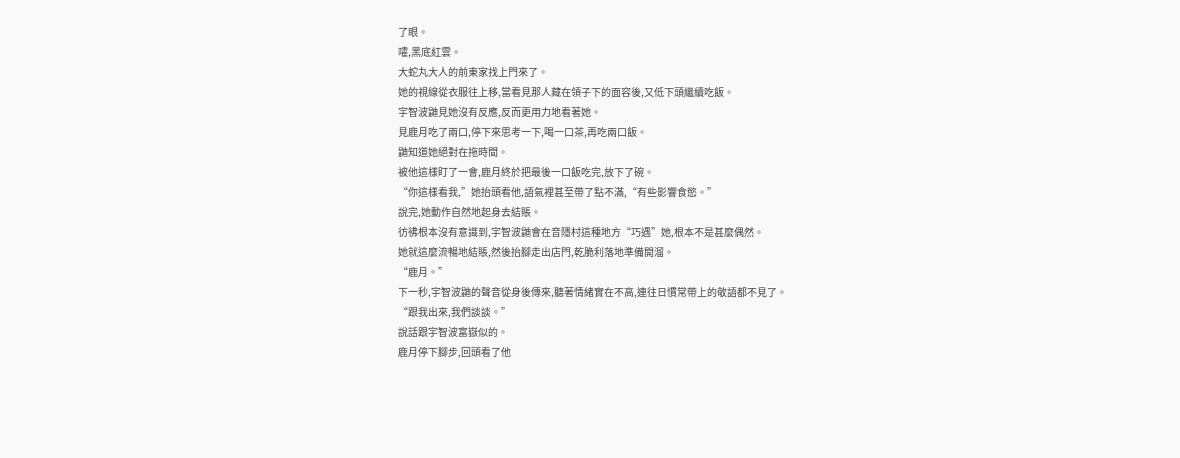了眼。
嚯,黑底紅雲。
大蛇丸大人的前東家找上門來了。
她的視線從衣服往上移,當看見那人藏在領子下的面容後,又低下頭繼續吃飯。
宇智波鼬見她沒有反應,反而更用力地看著她。
見鹿月吃了兩口,停下來思考一下,喝一口茶,再吃兩口飯。
鼬知道她絕對在拖時間。
被他這樣盯了一會,鹿月終於把最後一口飯吃完,放下了碗。
“你這樣看我,”她抬頭看他,語氣裡甚至帶了點不滿,“有些影響食慾。”
說完,她動作自然地起身去結賬。
彷彿根本沒有意識到,宇智波鼬會在音隱村這種地方“巧遇”她,根本不是甚麼偶然。
她就這麼流暢地結賬,然後抬腳走出店門,乾脆利落地準備開溜。
“鹿月。”
下一秒,宇智波鼬的聲音從身後傳來,聽著情緒實在不高,連往日慣常帶上的敬語都不見了。
“跟我出來,我們談談。”
說話跟宇智波富嶽似的。
鹿月停下腳步,回頭看了他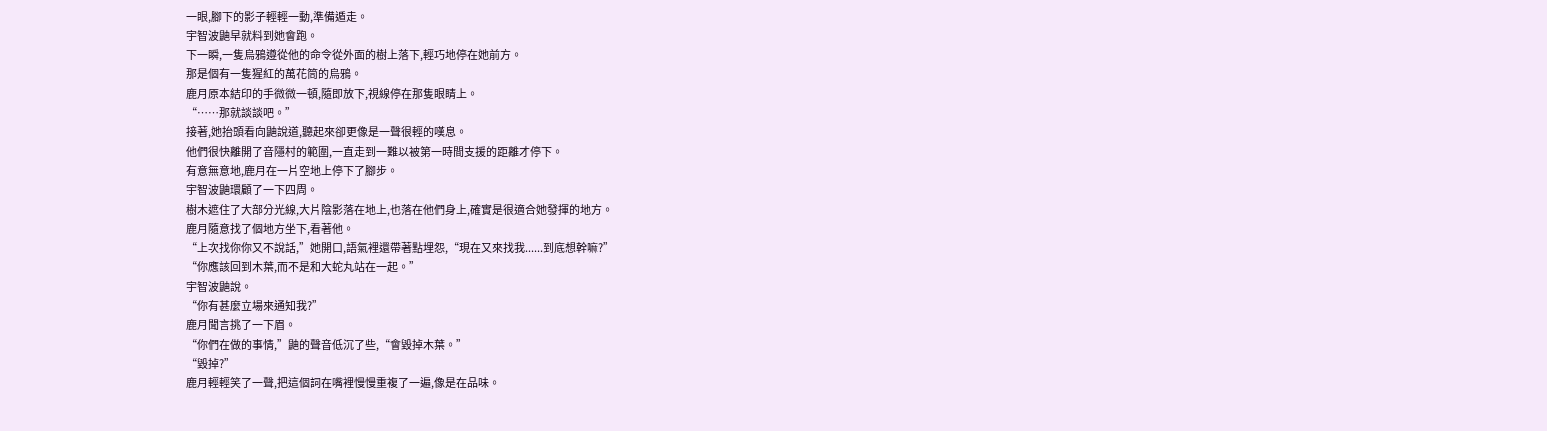一眼,腳下的影子輕輕一動,準備遁走。
宇智波鼬早就料到她會跑。
下一瞬,一隻烏鴉遵從他的命令從外面的樹上落下,輕巧地停在她前方。
那是個有一隻猩紅的萬花筒的烏鴉。
鹿月原本結印的手微微一頓,隨即放下,視線停在那隻眼睛上。
“……那就談談吧。”
接著,她抬頭看向鼬說道,聽起來卻更像是一聲很輕的嘆息。
他們很快離開了音隱村的範圍,一直走到一難以被第一時間支援的距離才停下。
有意無意地,鹿月在一片空地上停下了腳步。
宇智波鼬環顧了一下四周。
樹木遮住了大部分光線,大片陰影落在地上,也落在他們身上,確實是很適合她發揮的地方。
鹿月隨意找了個地方坐下,看著他。
“上次找你你又不說話,”她開口,語氣裡還帶著點埋怨,“現在又來找我......到底想幹嘛?”
“你應該回到木葉,而不是和大蛇丸站在一起。”
宇智波鼬說。
“你有甚麼立場來通知我?”
鹿月聞言挑了一下眉。
“你們在做的事情,”鼬的聲音低沉了些,“會毀掉木葉。”
“毀掉?”
鹿月輕輕笑了一聲,把這個詞在嘴裡慢慢重複了一遍,像是在品味。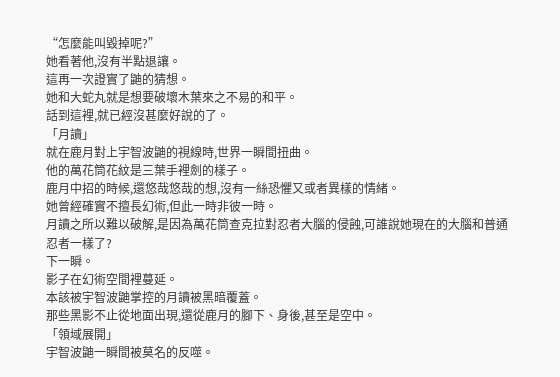“怎麼能叫毀掉呢?”
她看著他,沒有半點退讓。
這再一次證實了鼬的猜想。
她和大蛇丸就是想要破壞木葉來之不易的和平。
話到這裡,就已經沒甚麼好說的了。
「月讀」
就在鹿月對上宇智波鼬的視線時,世界一瞬間扭曲。
他的萬花筒花紋是三葉手裡劍的樣子。
鹿月中招的時候,還悠哉悠哉的想,沒有一絲恐懼又或者異樣的情緒。
她曾經確實不擅長幻術,但此一時非彼一時。
月讀之所以難以破解,是因為萬花筒查克拉對忍者大腦的侵蝕,可誰說她現在的大腦和普通忍者一樣了?
下一瞬。
影子在幻術空間裡蔓延。
本該被宇智波鼬掌控的月讀被黑暗覆蓋。
那些黑影不止從地面出現,還從鹿月的腳下、身後,甚至是空中。
「領域展開」
宇智波鼬一瞬間被莫名的反噬。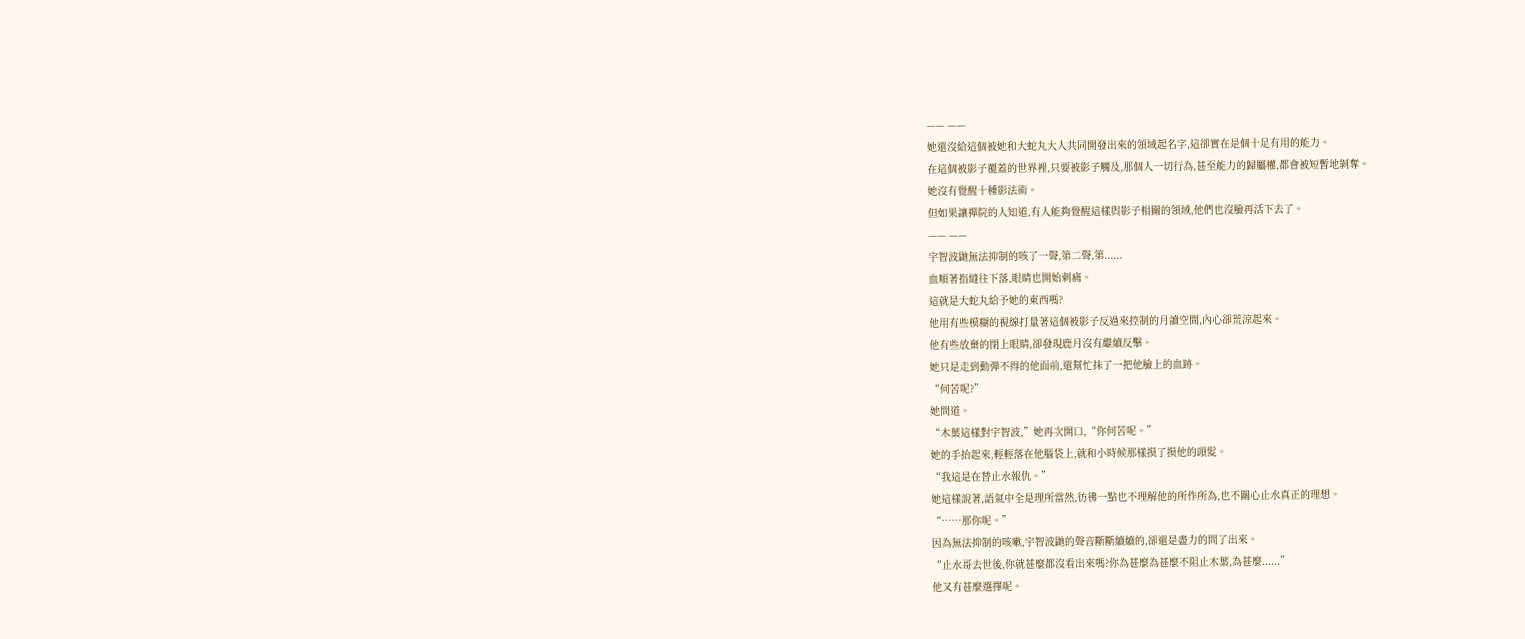—— ——
她還沒給這個被她和大蛇丸大人共同開發出來的領域起名字,這卻實在是個十足有用的能力。
在這個被影子覆蓋的世界裡,只要被影子觸及,那個人一切行為,甚至能力的歸屬權,都會被短暫地剝奪。
她沒有覺醒十種影法術。
但如果讓禪院的人知道,有人能夠覺醒這樣與影子相關的領域,他們也沒臉再活下去了。
—— ——
宇智波鼬無法抑制的咳了一聲,第二聲,第......
血順著指縫往下落,眼睛也開始刺痛。
這就是大蛇丸給予她的東西嗎?
他用有些模糊的視線打量著這個被影子反過來控制的月讀空間,內心卻荒涼起來。
他有些放棄的閉上眼睛,卻發現鹿月沒有繼續反擊。
她只是走到動彈不得的他面前,還幫忙抹了一把他臉上的血跡。
“何苦呢?”
她問道。
“木葉這樣對宇智波,”她再次開口,“你何苦呢。”
她的手抬起來,輕輕落在他腦袋上,就和小時候那樣摸了摸他的頭髮。
“我這是在替止水報仇。”
她這樣說著,語氣中全是理所當然,彷彿一點也不理解他的所作所為,也不關心止水真正的理想。
“……那你呢。”
因為無法抑制的咳嗽,宇智波鼬的聲音斷斷續續的,卻還是盡力的問了出來。
“止水哥去世後,你就甚麼都沒看出來嗎?你為甚麼為甚麼不阻止木葉,為甚麼......”
他又有甚麼選擇呢。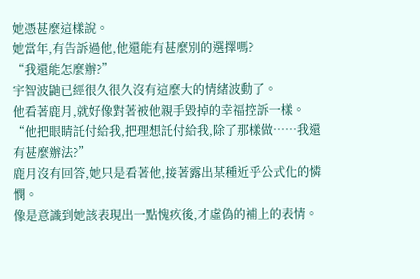她憑甚麼這樣說。
她當年,有告訴過他,他還能有甚麼別的選擇嗎?
“我還能怎麼辦?”
宇智波鼬已經很久很久沒有這麼大的情緒波動了。
他看著鹿月,就好像對著被他親手毀掉的幸福控訴一樣。
“他把眼睛託付給我,把理想託付給我,除了那樣做……我還有甚麼辦法?”
鹿月沒有回答,她只是看著他,接著露出某種近乎公式化的憐憫。
像是意識到她該表現出一點愧疚後,才虛偽的補上的表情。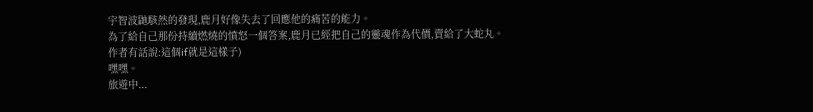宇智波鼬駭然的發現,鹿月好像失去了回應他的痛苦的能力。
為了給自己那份持續燃燒的憤怒一個答案,鹿月已經把自己的靈魂作為代價,賣給了大蛇丸。
作者有話說:這個if就是這樣子)
嘿嘿。
旅遊中...